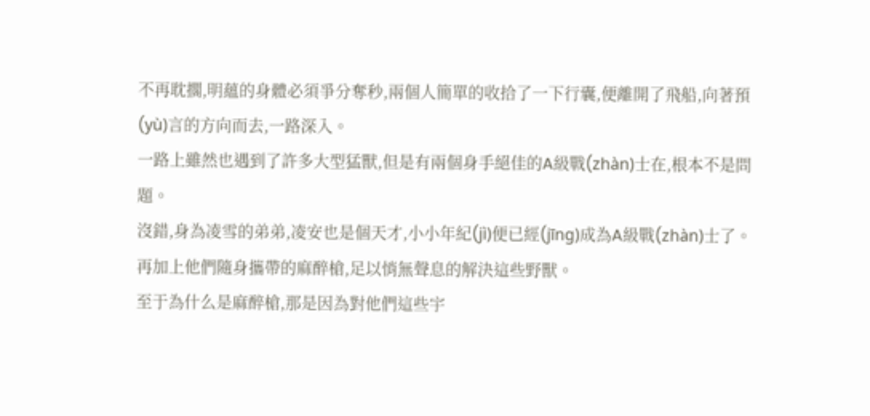不再耽擱,明蘊的身體必須爭分奪秒,兩個人簡單的收拾了一下行囊,便離開了飛船,向著預(yù)言的方向而去,一路深入。
一路上雖然也遇到了許多大型猛獸,但是有兩個身手絕佳的A級戰(zhàn)士在,根本不是問題。
沒錯,身為凌雪的弟弟,凌安也是個天才,小小年紀(jì)便已經(jīng)成為A級戰(zhàn)士了。
再加上他們隨身攜帶的麻醉槍,足以悄無聲息的解決這些野獸。
至于為什么是麻醉槍,那是因為對他們這些宇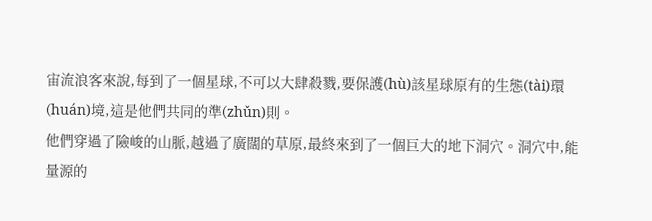宙流浪客來說,每到了一個星球,不可以大肆殺戮,要保護(hù)該星球原有的生態(tài)環(huán)境,這是他們共同的準(zhǔn)則。
他們穿過了險峻的山脈,越過了廣闊的草原,最終來到了一個巨大的地下洞穴。洞穴中,能量源的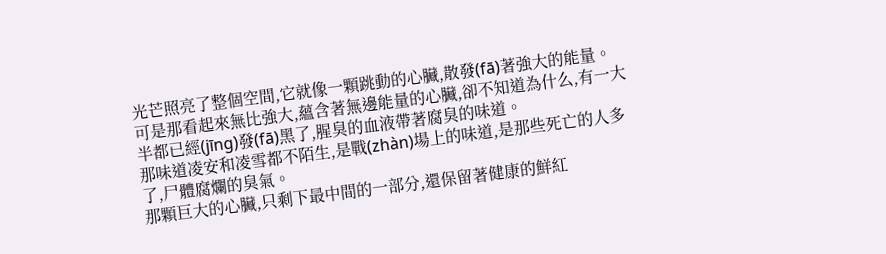光芒照亮了整個空間,它就像一顆跳動的心臟,散發(fā)著強大的能量。
可是那看起來無比強大,蘊含著無邊能量的心臟,卻不知道為什么,有一大半都已經(jīng)發(fā)黑了,腥臭的血液帶著腐臭的味道。
那味道凌安和凌雪都不陌生,是戰(zhàn)場上的味道,是那些死亡的人多了,尸體腐爛的臭氣。
那顆巨大的心臟,只剩下最中間的一部分,還保留著健康的鮮紅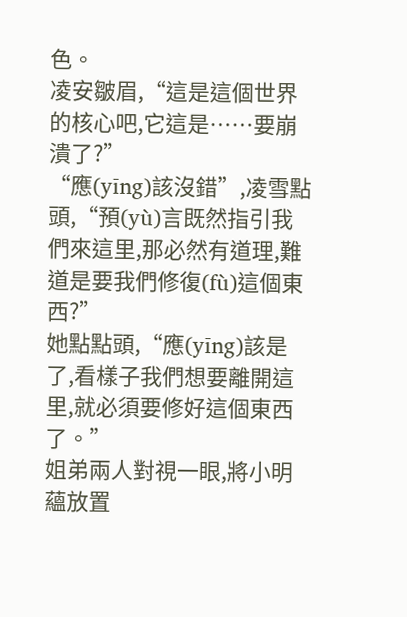色。
凌安皺眉,“這是這個世界的核心吧,它這是……要崩潰了?”
“應(yīng)該沒錯”,凌雪點頭,“預(yù)言既然指引我們來這里,那必然有道理,難道是要我們修復(fù)這個東西?”
她點點頭,“應(yīng)該是了,看樣子我們想要離開這里,就必須要修好這個東西了。”
姐弟兩人對視一眼,將小明蘊放置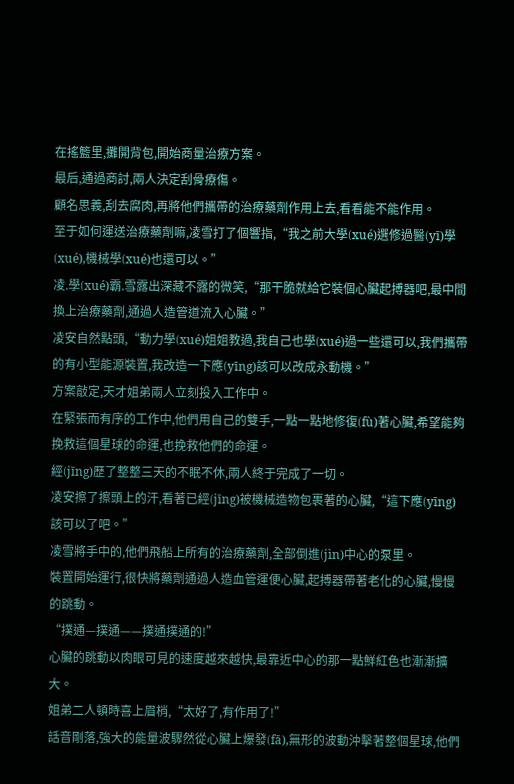在搖籃里,攤開背包,開始商量治療方案。
最后,通過商討,兩人決定刮骨療傷。
顧名思義,刮去腐肉,再將他們攜帶的治療藥劑作用上去,看看能不能作用。
至于如何運送治療藥劑嘛,凌雪打了個響指,“我之前大學(xué)選修過醫(yī)學(xué),機械學(xué)也還可以。”
凌.學(xué)霸.雪露出深藏不露的微笑,“那干脆就給它裝個心臟起搏器吧,最中間換上治療藥劑,通過人造管道流入心臟。”
凌安自然點頭,“動力學(xué)姐姐教過,我自己也學(xué)過一些還可以,我們攜帶的有小型能源裝置,我改造一下應(yīng)該可以改成永動機。”
方案敲定,天才姐弟兩人立刻投入工作中。
在緊張而有序的工作中,他們用自己的雙手,一點一點地修復(fù)著心臟,希望能夠挽救這個星球的命運,也挽救他們的命運。
經(jīng)歷了整整三天的不眠不休,兩人終于完成了一切。
凌安擦了擦頭上的汗,看著已經(jīng)被機械造物包裹著的心臟,“這下應(yīng)該可以了吧。”
凌雪將手中的,他們飛船上所有的治療藥劑,全部倒進(jìn)中心的泵里。
裝置開始運行,很快將藥劑通過人造血管運便心臟,起搏器帶著老化的心臟,慢慢的跳動。
“撲通—撲通——撲通撲通的!”
心臟的跳動以肉眼可見的速度越來越快,最靠近中心的那一點鮮紅色也漸漸擴大。
姐弟二人頓時喜上眉梢,“太好了,有作用了!”
話音剛落,強大的能量波驟然從心臟上爆發(fā),無形的波動沖擊著整個星球,他們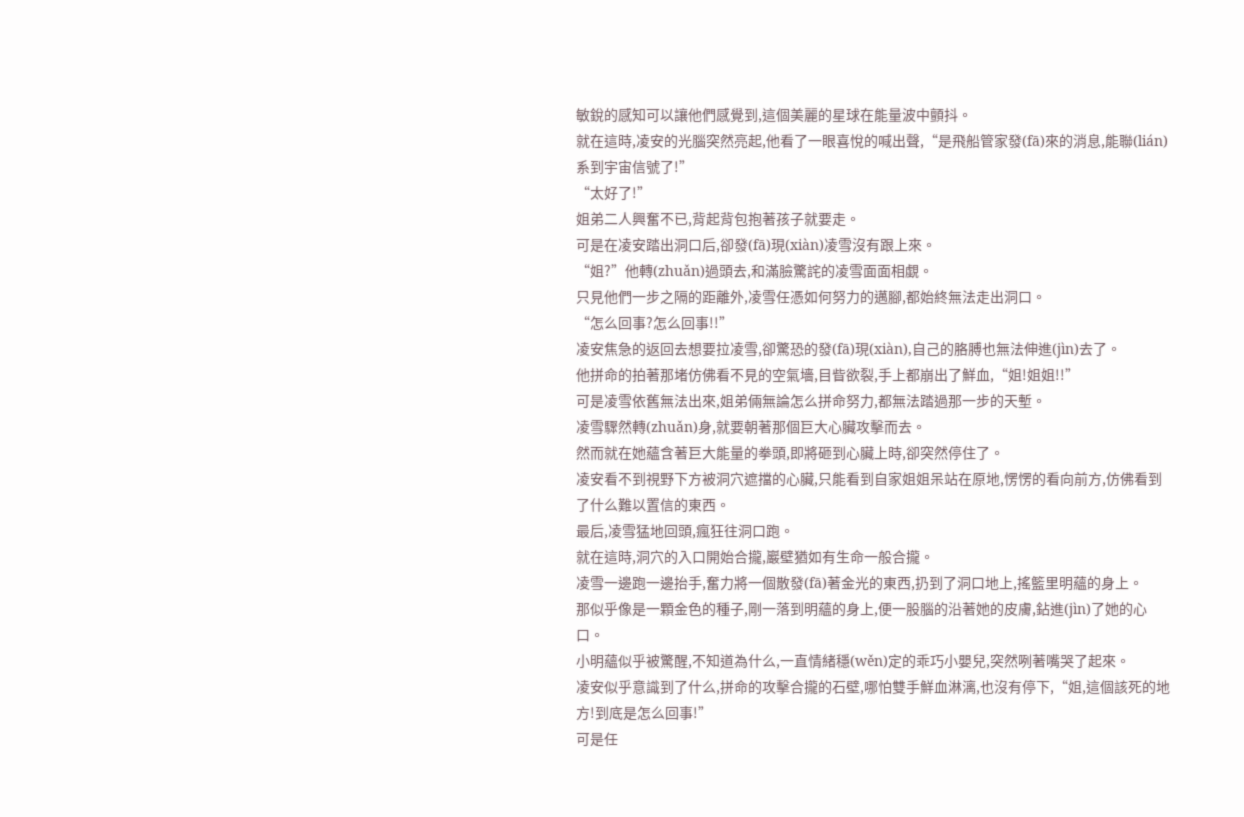敏銳的感知可以讓他們感覺到,這個美麗的星球在能量波中顫抖。
就在這時,凌安的光腦突然亮起,他看了一眼喜悅的喊出聲,“是飛船管家發(fā)來的消息,能聯(lián)系到宇宙信號了!”
“太好了!”
姐弟二人興奮不已,背起背包抱著孩子就要走。
可是在凌安踏出洞口后,卻發(fā)現(xiàn)凌雪沒有跟上來。
“姐?”他轉(zhuǎn)過頭去,和滿臉驚詫的凌雪面面相覷。
只見他們一步之隔的距離外,凌雪任憑如何努力的邁腳,都始終無法走出洞口。
“怎么回事?怎么回事!!”
凌安焦急的返回去想要拉凌雪,卻驚恐的發(fā)現(xiàn),自己的胳膊也無法伸進(jìn)去了。
他拼命的拍著那堵仿佛看不見的空氣墻,目眥欲裂,手上都崩出了鮮血,“姐!姐姐!!”
可是凌雪依舊無法出來,姐弟倆無論怎么拼命努力,都無法踏過那一步的天塹。
凌雪驟然轉(zhuǎn)身,就要朝著那個巨大心臟攻擊而去。
然而就在她蘊含著巨大能量的拳頭,即將砸到心臟上時,卻突然停住了。
凌安看不到視野下方被洞穴遮擋的心臟,只能看到自家姐姐呆站在原地,愣愣的看向前方,仿佛看到了什么難以置信的東西。
最后,凌雪猛地回頭,瘋狂往洞口跑。
就在這時,洞穴的入口開始合攏,巖壁猶如有生命一般合攏。
凌雪一邊跑一邊抬手,奮力將一個散發(fā)著金光的東西,扔到了洞口地上,搖籃里明蘊的身上。
那似乎像是一顆金色的種子,剛一落到明蘊的身上,便一股腦的沿著她的皮膚,鉆進(jìn)了她的心口。
小明蘊似乎被驚醒,不知道為什么,一直情緒穩(wěn)定的乖巧小嬰兒,突然咧著嘴哭了起來。
凌安似乎意識到了什么,拼命的攻擊合攏的石壁,哪怕雙手鮮血淋漓,也沒有停下,“姐,這個該死的地方!到底是怎么回事!”
可是任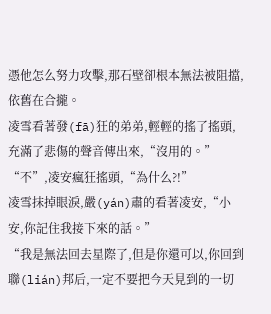憑他怎么努力攻擊,那石壁卻根本無法被阻擋,依舊在合攏。
凌雪看著發(fā)狂的弟弟,輕輕的搖了搖頭,充滿了悲傷的聲音傳出來,“沒用的。”
“不”,凌安瘋狂搖頭,“為什么?!”
凌雪抹掉眼淚,嚴(yán)肅的看著凌安,“小安,你記住我接下來的話。”
“我是無法回去星際了,但是你還可以,你回到聯(lián)邦后,一定不要把今天見到的一切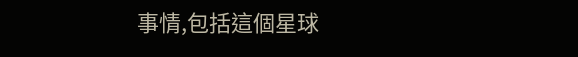事情,包括這個星球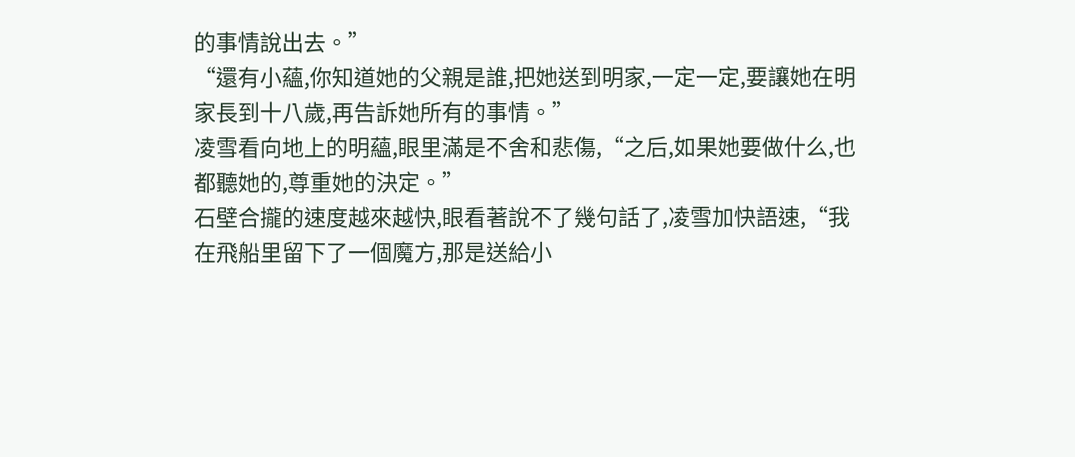的事情說出去。”
“還有小蘊,你知道她的父親是誰,把她送到明家,一定一定,要讓她在明家長到十八歲,再告訴她所有的事情。”
凌雪看向地上的明蘊,眼里滿是不舍和悲傷,“之后,如果她要做什么,也都聽她的,尊重她的決定。”
石壁合攏的速度越來越快,眼看著說不了幾句話了,凌雪加快語速,“我在飛船里留下了一個魔方,那是送給小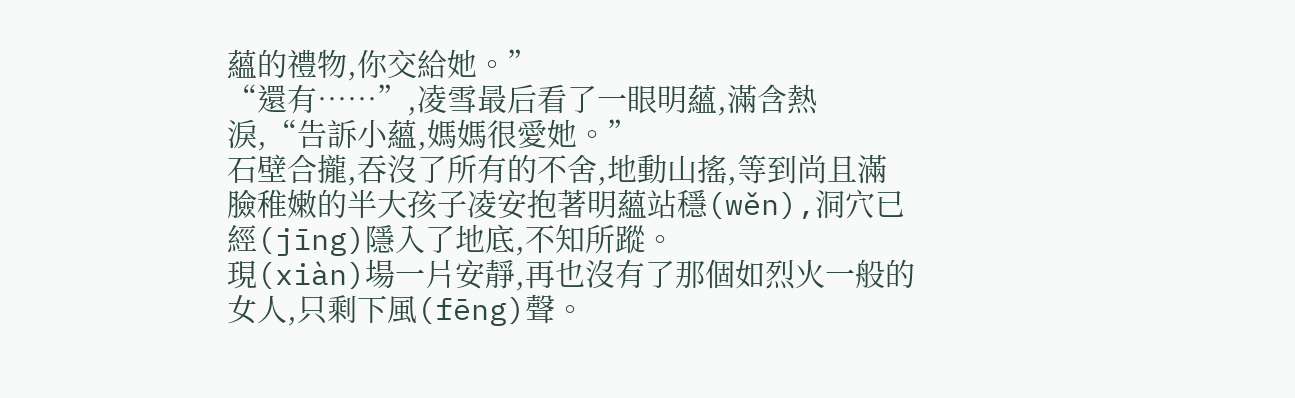蘊的禮物,你交給她。”
“還有……”,凌雪最后看了一眼明蘊,滿含熱淚,“告訴小蘊,媽媽很愛她。”
石壁合攏,吞沒了所有的不舍,地動山搖,等到尚且滿臉稚嫩的半大孩子凌安抱著明蘊站穩(wěn),洞穴已經(jīng)隱入了地底,不知所蹤。
現(xiàn)場一片安靜,再也沒有了那個如烈火一般的女人,只剩下風(fēng)聲。